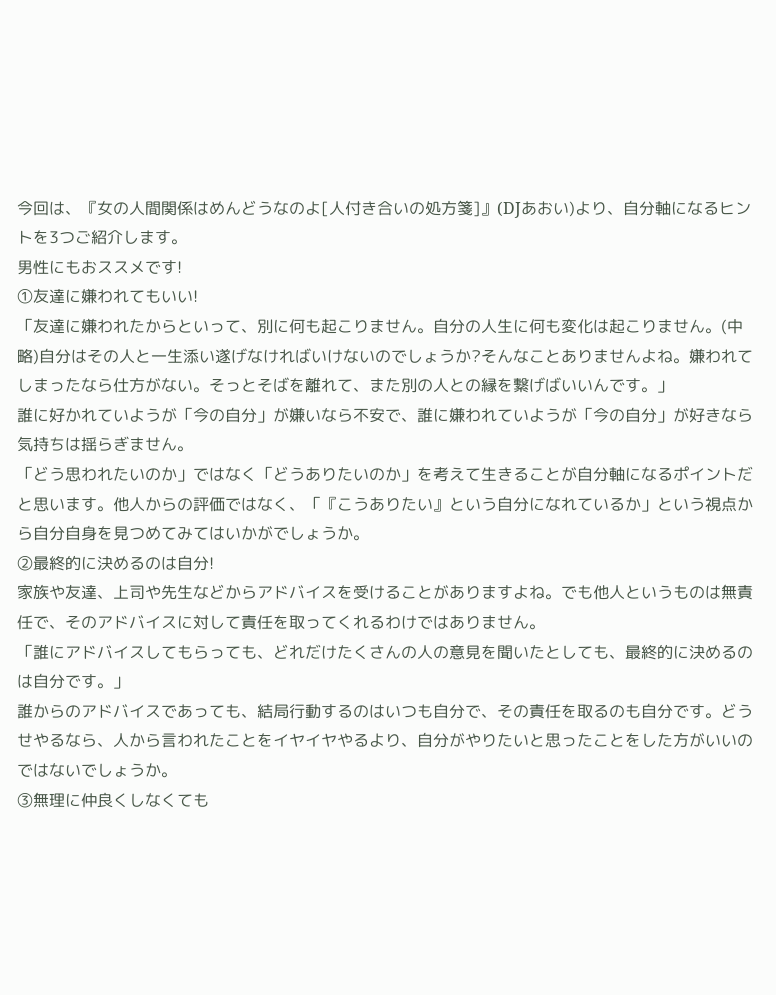今回は、『女の人間関係はめんどうなのよ[人付き合いの処方箋]』(DJあおい)より、自分軸になるヒントを3つご紹介します。
男性にもおススメです!
①友達に嫌われてもいい!
「友達に嫌われたからといって、別に何も起こりません。自分の人生に何も変化は起こりません。(中略)自分はその人と一生添い遂げなければいけないのでしょうか?そんなことありませんよね。嫌われてしまったなら仕方がない。そっとそばを離れて、また別の人との縁を繋げばいいんです。」
誰に好かれていようが「今の自分」が嫌いなら不安で、誰に嫌われていようが「今の自分」が好きなら気持ちは揺らぎません。
「どう思われたいのか」ではなく「どうありたいのか」を考えて生きることが自分軸になるポイントだと思います。他人からの評価ではなく、「『こうありたい』という自分になれているか」という視点から自分自身を見つめてみてはいかがでしょうか。
②最終的に決めるのは自分!
家族や友達、上司や先生などからアドバイスを受けることがありますよね。でも他人というものは無責任で、そのアドバイスに対して責任を取ってくれるわけではありません。
「誰にアドバイスしてもらっても、どれだけたくさんの人の意見を聞いたとしても、最終的に決めるのは自分です。」
誰からのアドバイスであっても、結局行動するのはいつも自分で、その責任を取るのも自分です。どうせやるなら、人から言われたことをイヤイヤやるより、自分がやりたいと思ったことをした方がいいのではないでしょうか。
③無理に仲良くしなくても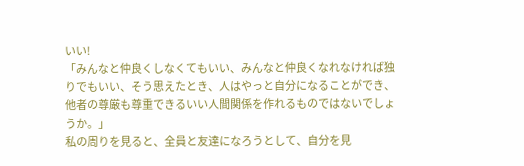いい!
「みんなと仲良くしなくてもいい、みんなと仲良くなれなければ独りでもいい、そう思えたとき、人はやっと自分になることができ、他者の尊厳も尊重できるいい人間関係を作れるものではないでしょうか。」
私の周りを見ると、全員と友達になろうとして、自分を見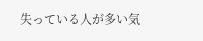失っている人が多い気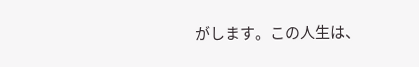がします。この人生は、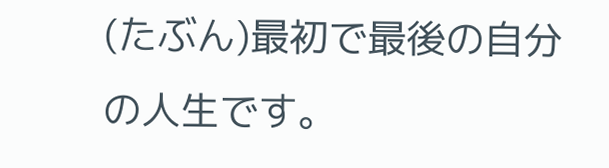(たぶん)最初で最後の自分の人生です。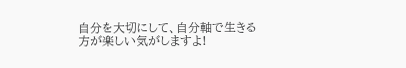自分を大切にして、自分軸で生きる方が楽しい気がしますよ!